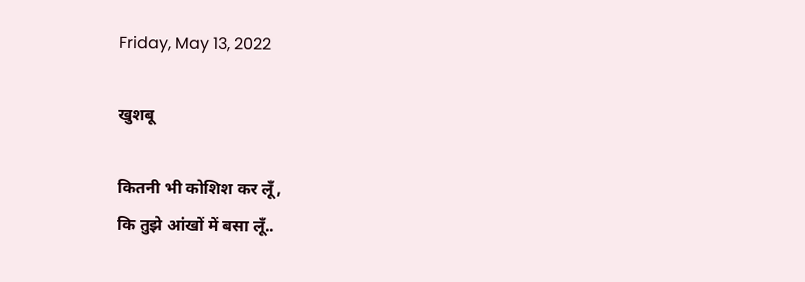Friday, May 13, 2022

खुशबू

कितनी भी कोशिश कर लूँ,
कि तुझे आंखों में बसा लूँ..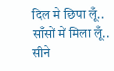दिल मे छिपा लूँ..
साँसों में मिला लूँ..
सीने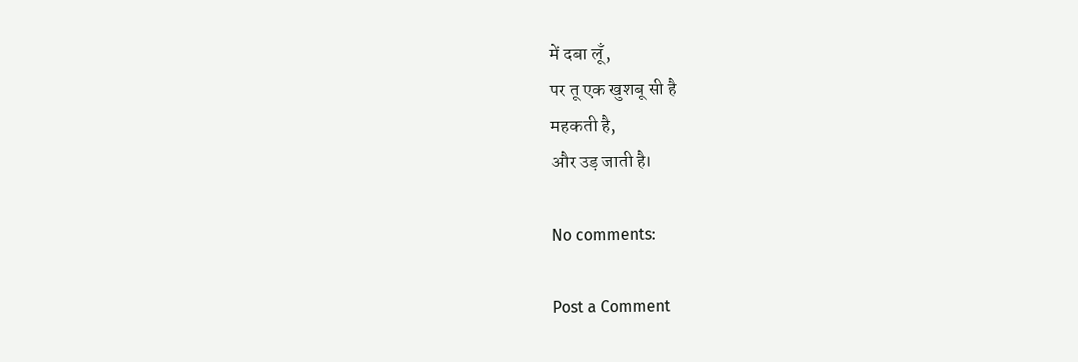में दबा लूँ,
पर तू एक खुशबू सी है
महकती है,
और उड़ जाती है।

No comments:

Post a Comment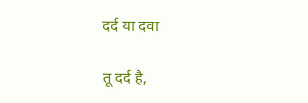दर्द या दवा

तू दर्द है,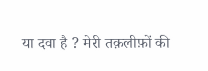या दवा है ? मेरी तक़लीफ़ों की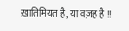ख़ातिमियत है, या वज़ह है !!